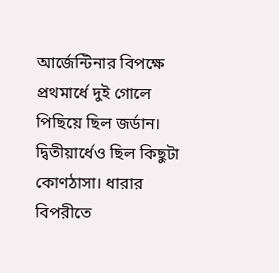আর্জেন্টিনার বিপক্ষে প্রথমার্ধে দুই গোলে পিছিয়ে ছিল জর্ডান। দ্বিতীয়ার্ধেও ছিল কিছুটা কোণঠাসা। ধারার বিপরীতে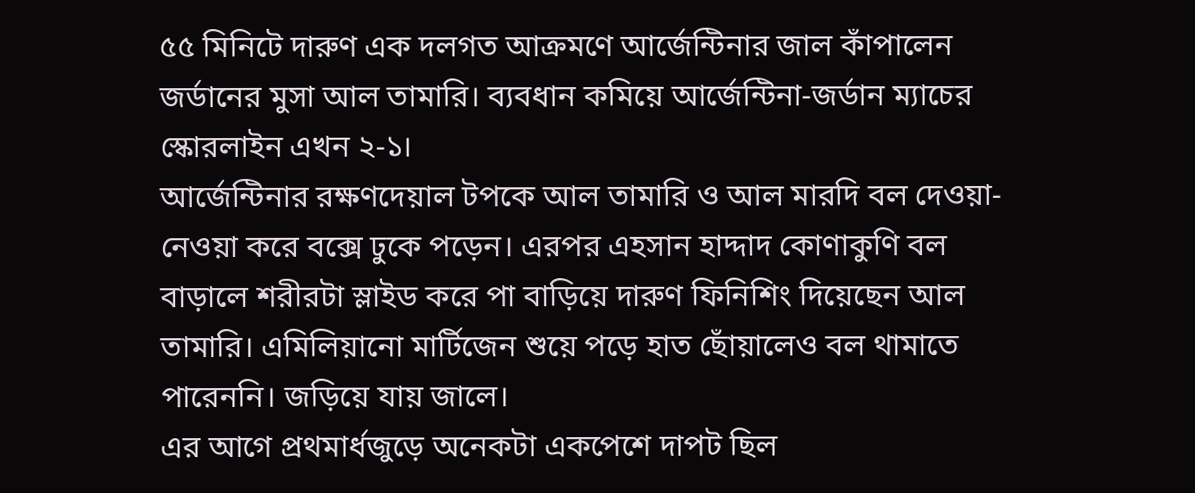৫৫ মিনিটে দারুণ এক দলগত আক্রমণে আর্জেন্টিনার জাল কাঁপালেন জর্ডানের মুসা আল তামারি। ব্যবধান কমিয়ে আর্জেন্টিনা-জর্ডান ম্যাচের স্কোরলাইন এখন ২-১।
আর্জেন্টিনার রক্ষণদেয়াল টপকে আল তামারি ও আল মারদি বল দেওয়া-নেওয়া করে বক্সে ঢুকে পড়েন। এরপর এহসান হাদ্দাদ কোণাকুণি বল বাড়ালে শরীরটা স্লাইড করে পা বাড়িয়ে দারুণ ফিনিশিং দিয়েছেন আল তামারি। এমিলিয়ানো মার্টিজেন শুয়ে পড়ে হাত ছোঁয়ালেও বল থামাতে পারেননি। জড়িয়ে যায় জালে।
এর আগে প্রথমার্ধজুড়ে অনেকটা একপেশে দাপট ছিল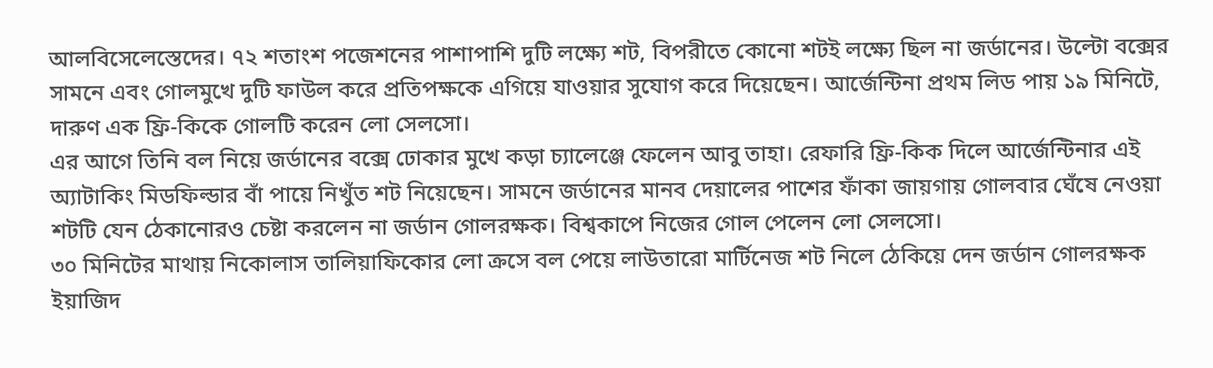আলবিসেলেস্তেদের। ৭২ শতাংশ পজেশনের পাশাপাশি দুটি লক্ষ্যে শট, বিপরীতে কোনো শটই লক্ষ্যে ছিল না জর্ডানের। উল্টো বক্সের সামনে এবং গোলমুখে দুটি ফাউল করে প্রতিপক্ষকে এগিয়ে যাওয়ার সুযোগ করে দিয়েছেন। আর্জেন্টিনা প্রথম লিড পায় ১৯ মিনিটে, দারুণ এক ফ্রি-কিকে গোলটি করেন লো সেলসো।
এর আগে তিনি বল নিয়ে জর্ডানের বক্সে ঢোকার মুখে কড়া চ্যালেঞ্জে ফেলেন আবু তাহা। রেফারি ফ্রি-কিক দিলে আর্জেন্টিনার এই অ্যাটাকিং মিডফিল্ডার বাঁ পায়ে নিখুঁত শট নিয়েছেন। সামনে জর্ডানের মানব দেয়ালের পাশের ফাঁকা জায়গায় গোলবার ঘেঁষে নেওয়া শটটি যেন ঠেকানোরও চেষ্টা করলেন না জর্ডান গোলরক্ষক। বিশ্বকাপে নিজের গোল পেলেন লো সেলসো।
৩০ মিনিটের মাথায় নিকোলাস তালিয়াফিকোর লো ক্রসে বল পেয়ে লাউতারো মার্টিনেজ শট নিলে ঠেকিয়ে দেন জর্ডান গোলরক্ষক ইয়াজিদ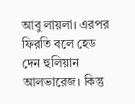আবু লায়লা। এরপর ফিরতি বলে হেড দেন হুলিয়ান আলভারেজ। কিন্তু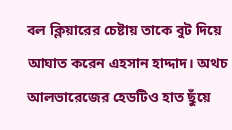বল ক্লিয়ারের চেষ্টায় তাকে বুট দিয়ে আঘাত করেন এহসান হাদ্দাদ। অথচ আলভারেজের হেডটিও হাত ছুঁয়ে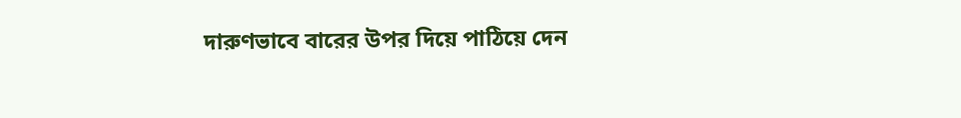দারুণভাবে বারের উপর দিয়ে পাঠিয়ে দেন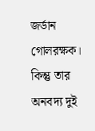জর্ডান গোলরক্ষক। কিন্তু তার অনবদ্য দুই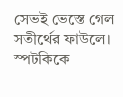সেভই ভেস্তে গেল সতীর্থের ফাউলে। স্পটকিকে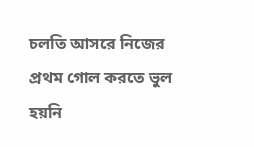চলতি আসরে নিজের প্রথম গোল করতে ভুল হয়নি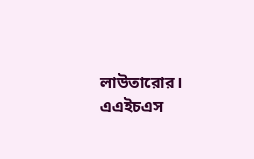লাউতারোর।
এএইচএস